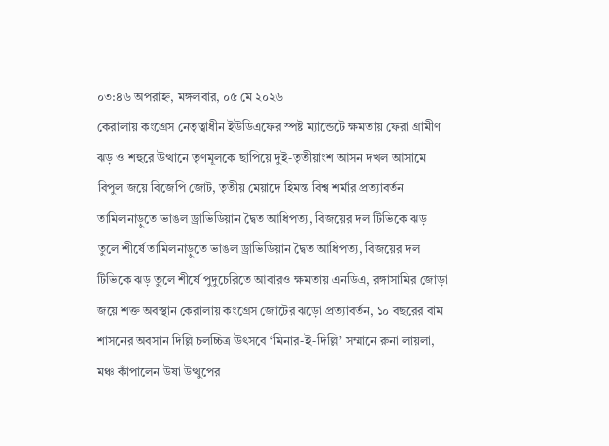০৩:৪৬ অপরাহ্ন, মঙ্গলবার, ০৫ মে ২০২৬
কেরালায় কংগ্রেস নেতৃত্বাধীন ইউডিএফের স্পষ্ট ম্যান্ডেটে ক্ষমতায় ফেরা গ্রামীণ ঝড় ও শহুরে উত্থানে তৃণমূলকে ছাপিয়ে দুই-তৃতীয়াংশ আসন দখল আসামে বিপুল জয়ে বিজেপি জোট, তৃতীয় মেয়াদে হিমন্ত বিশ্ব শর্মার প্রত্যাবর্তন তামিলনাড়ুতে ভাঙল ড্রাভিডিয়ান দ্বৈত আধিপত্য, বিজয়ের দল টিভিকে ঝড় তুলে শীর্ষে তামিলনাড়ুতে ভাঙল ড্রাভিডিয়ান দ্বৈত আধিপত্য, বিজয়ের দল টিভিকে ঝড় তুলে শীর্ষে পুদুচেরিতে আবারও ক্ষমতায় এনডিএ, রঙ্গাসামির জোড়া জয়ে শক্ত অবস্থান কেরালায় কংগ্রেস জোটের ঝড়ো প্রত্যাবর্তন, ১০ বছরের বাম শাসনের অবসান দিল্লি চলচ্চিত্র উৎসবে ‘মিনার-ই-দিল্লি’ সম্মানে রুনা লায়লা, মঞ্চ কাঁপালেন উষা উত্থুপের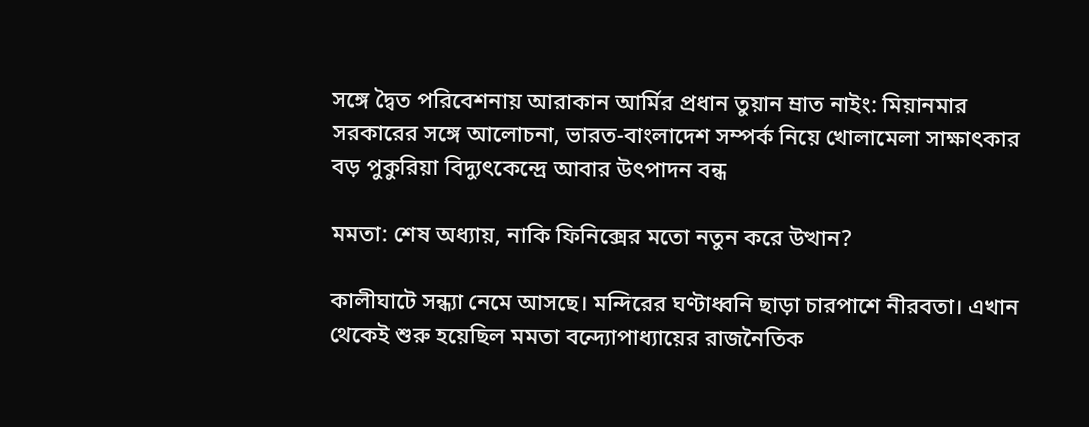সঙ্গে দ্বৈত পরিবেশনায় আরাকান আর্মির প্রধান তুয়ান ম্রাত নাইং: মিয়ানমার সরকারের সঙ্গে আলোচনা, ভারত-বাংলাদেশ সম্পর্ক নিয়ে খোলামেলা সাক্ষাৎকার বড় পুকুরিয়া বিদ্যুৎকেন্দ্রে আবার উৎপাদন বন্ধ

মমতা: শেষ অধ্যায়, নাকি ফিনিক্সের মতো নতুন করে উত্থান?

কালীঘাটে সন্ধ্যা নেমে আসছে। মন্দিরের ঘণ্টাধ্বনি ছাড়া চারপাশে নীরবতা। এখান থেকেই শুরু হয়েছিল মমতা বন্দ্যোপাধ্যায়ের রাজনৈতিক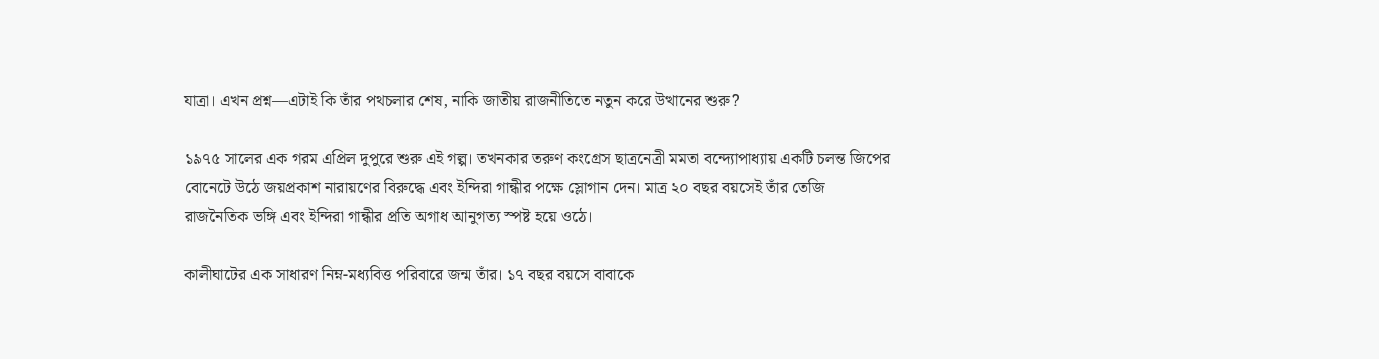যাত্রা। এখন প্রশ্ন—এটাই কি তাঁর পথচলার শেষ, নাকি জাতীয় রাজনীতিতে নতুন করে উত্থানের শুরু?

১৯৭৫ সালের এক গরম এপ্রিল দুপুরে শুরু এই গল্প। তখনকার তরুণ কংগ্রেস ছাত্রনেত্রী মমতা বন্দ্যোপাধ্যায় একটি চলন্ত জিপের বোনেটে উঠে জয়প্রকাশ নারায়ণের বিরুদ্ধে এবং ইন্দিরা গান্ধীর পক্ষে স্লোগান দেন। মাত্র ২০ বছর বয়সেই তাঁর তেজি রাজনৈতিক ভঙ্গি এবং ইন্দিরা গান্ধীর প্রতি অগাধ আনুগত্য স্পষ্ট হয়ে ওঠে।

কালীঘাটের এক সাধারণ নিম্ন-মধ্যবিত্ত পরিবারে জন্ম তাঁর। ১৭ বছর বয়সে বাবাকে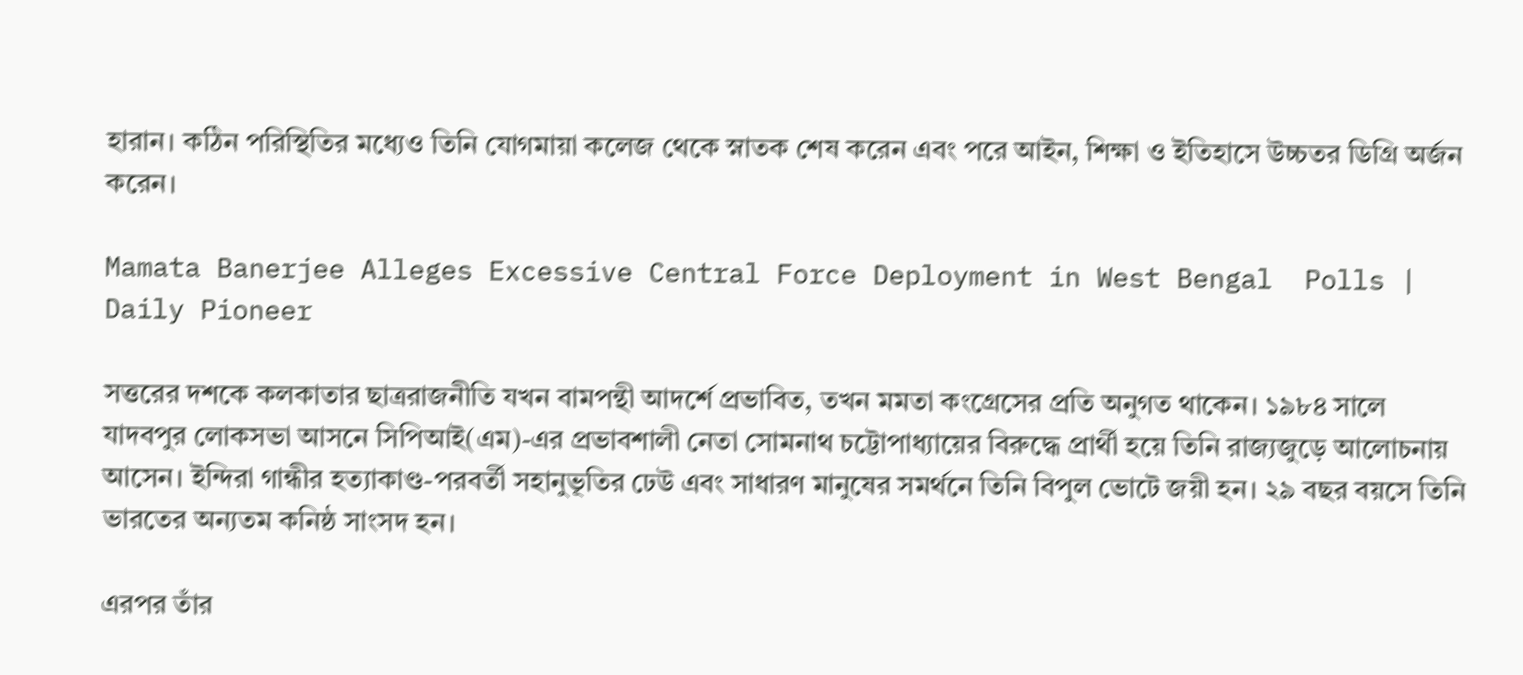হারান। কঠিন পরিস্থিতির মধ্যেও তিনি যোগমায়া কলেজ থেকে স্নাতক শেষ করেন এবং পরে আইন, শিক্ষা ও ইতিহাসে উচ্চতর ডিগ্রি অর্জন করেন।

Mamata Banerjee Alleges Excessive Central Force Deployment in West Bengal  Polls | Daily Pioneer

সত্তরের দশকে কলকাতার ছাত্ররাজনীতি যখন বামপন্থী আদর্শে প্রভাবিত, তখন মমতা কংগ্রেসের প্রতি অনুগত থাকেন। ১৯৮৪ সালে যাদবপুর লোকসভা আসনে সিপিআই(এম)-এর প্রভাবশালী নেতা সোমনাথ চট্টোপাধ্যায়ের বিরুদ্ধে প্রার্থী হয়ে তিনি রাজ্যজুড়ে আলোচনায় আসেন। ইন্দিরা গান্ধীর হত্যাকাণ্ড-পরবর্তী সহানুভূতির ঢেউ এবং সাধারণ মানুষের সমর্থনে তিনি বিপুল ভোটে জয়ী হন। ২৯ বছর বয়সে তিনি ভারতের অন্যতম কনিষ্ঠ সাংসদ হন।

এরপর তাঁর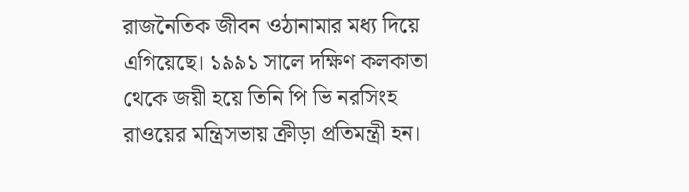রাজনৈতিক জীবন ওঠানামার মধ্য দিয়ে এগিয়েছে। ১৯৯১ সালে দক্ষিণ কলকাতা থেকে জয়ী হয়ে তিনি পি ভি নরসিংহ রাওয়ের মন্ত্রিসভায় ক্রীড়া প্রতিমন্ত্রী হন।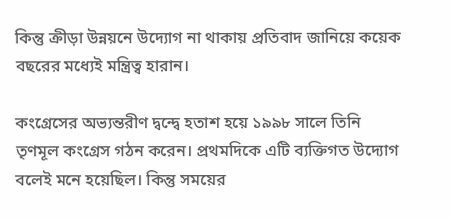কিন্তু ক্রীড়া উন্নয়নে উদ্যোগ না থাকায় প্রতিবাদ জানিয়ে কয়েক বছরের মধ্যেই মন্ত্রিত্ব হারান।

কংগ্রেসের অভ্যন্তরীণ দ্বন্দ্বে হতাশ হয়ে ১৯৯৮ সালে তিনি তৃণমূল কংগ্রেস গঠন করেন। প্রথমদিকে এটি ব্যক্তিগত উদ্যোগ বলেই মনে হয়েছিল। কিন্তু সময়ের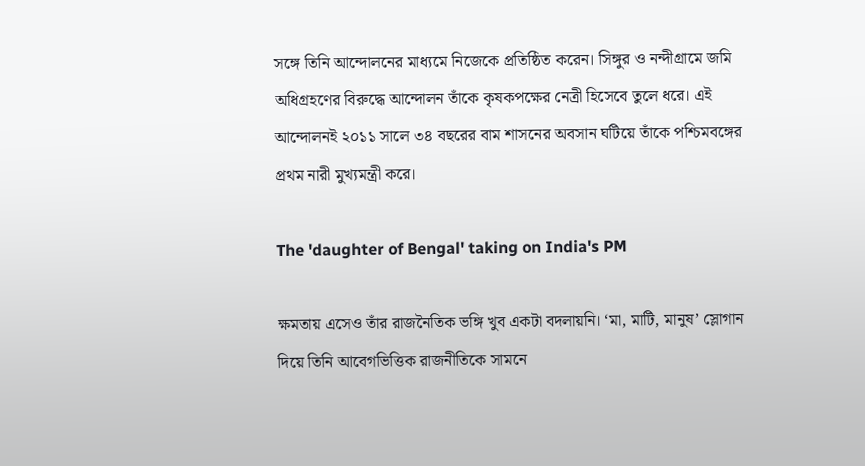সঙ্গে তিনি আন্দোলনের মাধ্যমে নিজেকে প্রতিষ্ঠিত করেন। সিঙ্গুর ও নন্দীগ্রামে জমি অধিগ্রহণের বিরুদ্ধে আন্দোলন তাঁকে কৃষকপক্ষের নেত্রী হিসেবে তুলে ধরে। এই আন্দোলনই ২০১১ সালে ৩৪ বছরের বাম শাসনের অবসান ঘটিয়ে তাঁকে পশ্চিমবঙ্গের প্রথম নারী মুখ্যমন্ত্রী করে।

The 'daughter of Bengal' taking on India's PM

ক্ষমতায় এসেও তাঁর রাজনৈতিক ভঙ্গি খুব একটা বদলায়নি। ‘মা, মাটি, মানুষ’ স্লোগান দিয়ে তিনি আবেগভিত্তিক রাজনীতিকে সামনে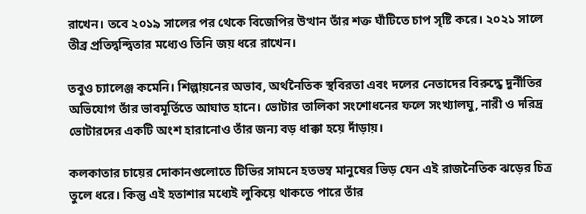রাখেন। তবে ২০১৯ সালের পর থেকে বিজেপির উত্থান তাঁর শক্ত ঘাঁটিতে চাপ সৃষ্টি করে। ২০২১ সালে তীব্র প্রতিদ্বন্দ্বিতার মধ্যেও তিনি জয় ধরে রাখেন।

তবুও চ্যালেঞ্জ কমেনি। শিল্পায়নের অভাব, অর্থনৈতিক স্থবিরতা এবং দলের নেতাদের বিরুদ্ধে দুর্নীতির অভিযোগ তাঁর ভাবমূর্তিতে আঘাত হানে। ভোটার তালিকা সংশোধনের ফলে সংখ্যালঘু, নারী ও দরিদ্র ভোটারদের একটি অংশ হারানোও তাঁর জন্য বড় ধাক্কা হয়ে দাঁড়ায়।

কলকাতার চায়ের দোকানগুলোতে টিভির সামনে হতভম্ব মানুষের ভিড় যেন এই রাজনৈতিক ঝড়ের চিত্র তুলে ধরে। কিন্তু এই হতাশার মধ্যেই লুকিয়ে থাকতে পারে তাঁর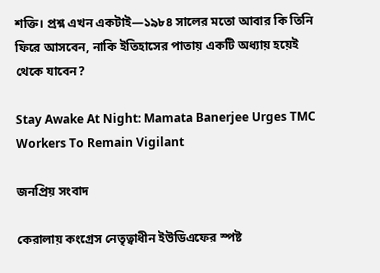শক্তি। প্রশ্ন এখন একটাই—১৯৮৪ সালের মতো আবার কি তিনি ফিরে আসবেন, নাকি ইতিহাসের পাতায় একটি অধ্যায় হয়েই থেকে যাবেন?

Stay Awake At Night: Mamata Banerjee Urges TMC Workers To Remain Vigilant

জনপ্রিয় সংবাদ

কেরালায় কংগ্রেস নেতৃত্বাধীন ইউডিএফের স্পষ্ট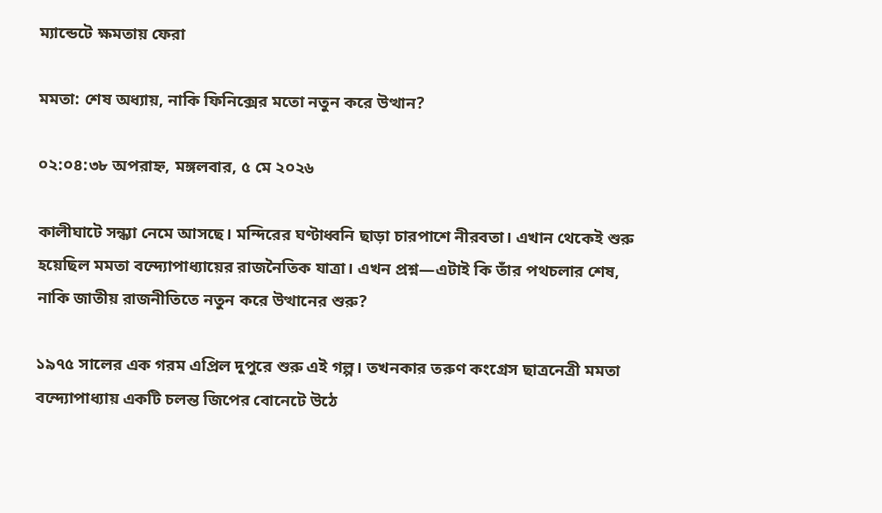ম্যান্ডেটে ক্ষমতায় ফেরা

মমতা: শেষ অধ্যায়, নাকি ফিনিক্সের মতো নতুন করে উত্থান?

০২:০৪:৩৮ অপরাহ্ন, মঙ্গলবার, ৫ মে ২০২৬

কালীঘাটে সন্ধ্যা নেমে আসছে। মন্দিরের ঘণ্টাধ্বনি ছাড়া চারপাশে নীরবতা। এখান থেকেই শুরু হয়েছিল মমতা বন্দ্যোপাধ্যায়ের রাজনৈতিক যাত্রা। এখন প্রশ্ন—এটাই কি তাঁর পথচলার শেষ, নাকি জাতীয় রাজনীতিতে নতুন করে উত্থানের শুরু?

১৯৭৫ সালের এক গরম এপ্রিল দুপুরে শুরু এই গল্প। তখনকার তরুণ কংগ্রেস ছাত্রনেত্রী মমতা বন্দ্যোপাধ্যায় একটি চলন্ত জিপের বোনেটে উঠে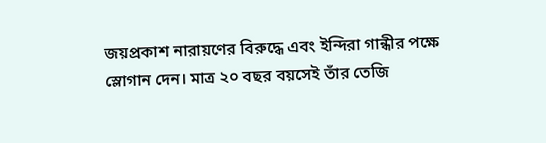জয়প্রকাশ নারায়ণের বিরুদ্ধে এবং ইন্দিরা গান্ধীর পক্ষে স্লোগান দেন। মাত্র ২০ বছর বয়সেই তাঁর তেজি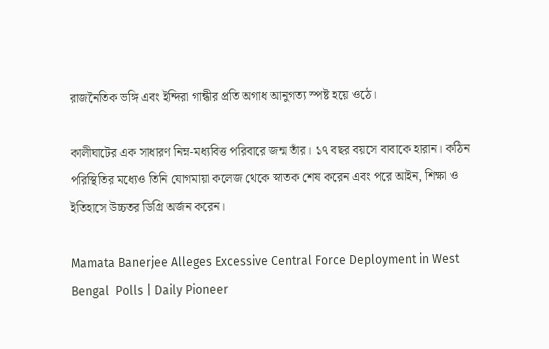রাজনৈতিক ভঙ্গি এবং ইন্দিরা গান্ধীর প্রতি অগাধ আনুগত্য স্পষ্ট হয়ে ওঠে।

কালীঘাটের এক সাধারণ নিম্ন-মধ্যবিত্ত পরিবারে জন্ম তাঁর। ১৭ বছর বয়সে বাবাকে হারান। কঠিন পরিস্থিতির মধ্যেও তিনি যোগমায়া কলেজ থেকে স্নাতক শেষ করেন এবং পরে আইন, শিক্ষা ও ইতিহাসে উচ্চতর ডিগ্রি অর্জন করেন।

Mamata Banerjee Alleges Excessive Central Force Deployment in West Bengal  Polls | Daily Pioneer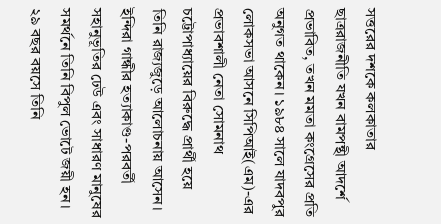সত্তরের দশকে কলকাতার ছাত্ররাজনীতি যখন বামপন্থী আদর্শে প্রভাবিত, তখন মমতা কংগ্রেসের প্রতি অনুগত থাকেন। ১৯৮৪ সালে যাদবপুর লোকসভা আসনে সিপিআই(এম)-এর প্রভাবশালী নেতা সোমনাথ চট্টোপাধ্যায়ের বিরুদ্ধে প্রার্থী হয়ে তিনি রাজ্যজুড়ে আলোচনায় আসেন। ইন্দিরা গান্ধীর হত্যাকাণ্ড-পরবর্তী সহানুভূতির ঢেউ এবং সাধারণ মানুষের সমর্থনে তিনি বিপুল ভোটে জয়ী হন। ২৯ বছর বয়সে তিনি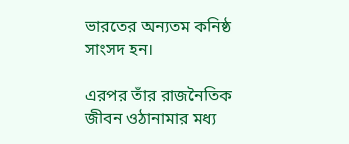ভারতের অন্যতম কনিষ্ঠ সাংসদ হন।

এরপর তাঁর রাজনৈতিক জীবন ওঠানামার মধ্য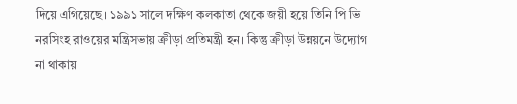দিয়ে এগিয়েছে। ১৯৯১ সালে দক্ষিণ কলকাতা থেকে জয়ী হয়ে তিনি পি ভি নরসিংহ রাওয়ের মন্ত্রিসভায় ক্রীড়া প্রতিমন্ত্রী হন। কিন্তু ক্রীড়া উন্নয়নে উদ্যোগ না থাকায়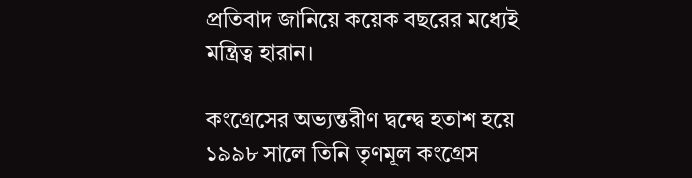প্রতিবাদ জানিয়ে কয়েক বছরের মধ্যেই মন্ত্রিত্ব হারান।

কংগ্রেসের অভ্যন্তরীণ দ্বন্দ্বে হতাশ হয়ে ১৯৯৮ সালে তিনি তৃণমূল কংগ্রেস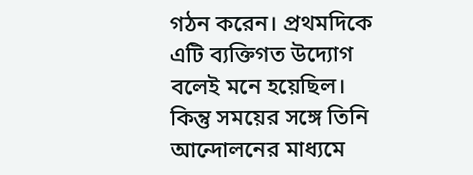গঠন করেন। প্রথমদিকে এটি ব্যক্তিগত উদ্যোগ বলেই মনে হয়েছিল। কিন্তু সময়ের সঙ্গে তিনি আন্দোলনের মাধ্যমে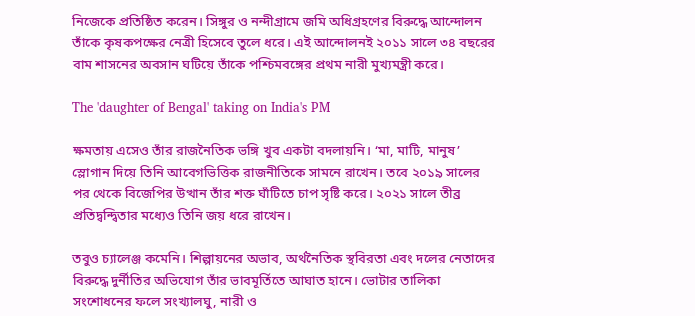নিজেকে প্রতিষ্ঠিত করেন। সিঙ্গুর ও নন্দীগ্রামে জমি অধিগ্রহণের বিরুদ্ধে আন্দোলন তাঁকে কৃষকপক্ষের নেত্রী হিসেবে তুলে ধরে। এই আন্দোলনই ২০১১ সালে ৩৪ বছরের বাম শাসনের অবসান ঘটিয়ে তাঁকে পশ্চিমবঙ্গের প্রথম নারী মুখ্যমন্ত্রী করে।

The 'daughter of Bengal' taking on India's PM

ক্ষমতায় এসেও তাঁর রাজনৈতিক ভঙ্গি খুব একটা বদলায়নি। ‘মা, মাটি, মানুষ’ স্লোগান দিয়ে তিনি আবেগভিত্তিক রাজনীতিকে সামনে রাখেন। তবে ২০১৯ সালের পর থেকে বিজেপির উত্থান তাঁর শক্ত ঘাঁটিতে চাপ সৃষ্টি করে। ২০২১ সালে তীব্র প্রতিদ্বন্দ্বিতার মধ্যেও তিনি জয় ধরে রাখেন।

তবুও চ্যালেঞ্জ কমেনি। শিল্পায়নের অভাব, অর্থনৈতিক স্থবিরতা এবং দলের নেতাদের বিরুদ্ধে দুর্নীতির অভিযোগ তাঁর ভাবমূর্তিতে আঘাত হানে। ভোটার তালিকা সংশোধনের ফলে সংখ্যালঘু, নারী ও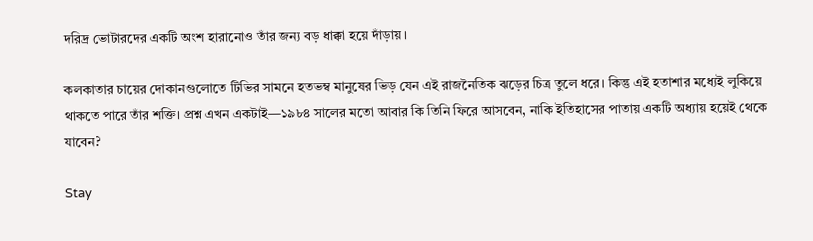দরিদ্র ভোটারদের একটি অংশ হারানোও তাঁর জন্য বড় ধাক্কা হয়ে দাঁড়ায়।

কলকাতার চায়ের দোকানগুলোতে টিভির সামনে হতভম্ব মানুষের ভিড় যেন এই রাজনৈতিক ঝড়ের চিত্র তুলে ধরে। কিন্তু এই হতাশার মধ্যেই লুকিয়ে থাকতে পারে তাঁর শক্তি। প্রশ্ন এখন একটাই—১৯৮৪ সালের মতো আবার কি তিনি ফিরে আসবেন, নাকি ইতিহাসের পাতায় একটি অধ্যায় হয়েই থেকে যাবেন?

Stay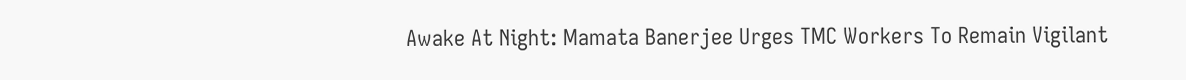Awake At Night: Mamata Banerjee Urges TMC Workers To Remain Vigilant